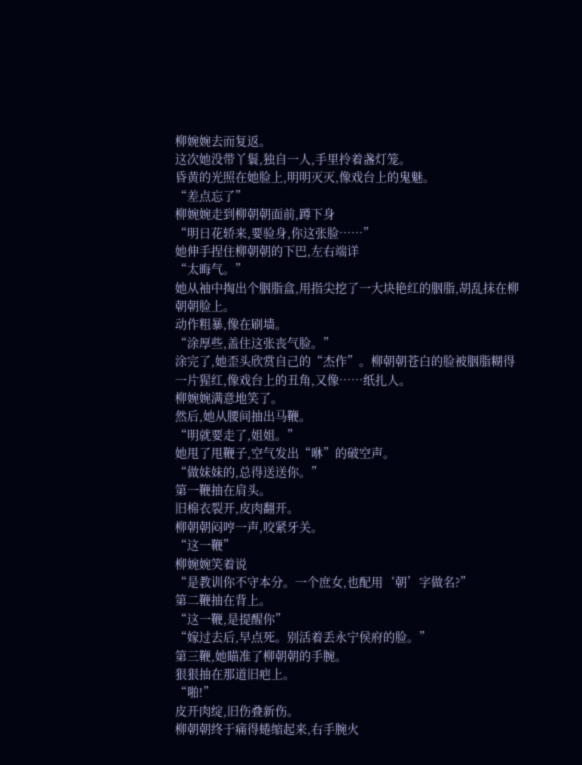柳婉婉去而复返。
这次她没带丫鬟,独自一人,手里拎着盏灯笼。
昏黄的光照在她脸上,明明灭灭,像戏台上的鬼魅。
“差点忘了”
柳婉婉走到柳朝朝面前,蹲下身
“明日花轿来,要验身,你这张脸……”
她伸手捏住柳朝朝的下巴,左右端详
“太晦气。”
她从袖中掏出个胭脂盒,用指尖挖了一大块艳红的胭脂,胡乱抹在柳朝朝脸上。
动作粗暴,像在刷墙。
“涂厚些,盖住这张丧气脸。”
涂完了,她歪头欣赏自己的“杰作”。柳朝朝苍白的脸被胭脂糊得一片猩红,像戏台上的丑角,又像……纸扎人。
柳婉婉满意地笑了。
然后,她从腰间抽出马鞭。
“明就要走了,姐姐。”
她甩了甩鞭子,空气发出“咻”的破空声。
“做妹妹的,总得送送你。”
第一鞭抽在肩头。
旧棉衣裂开,皮肉翻开。
柳朝朝闷哼一声,咬紧牙关。
“这一鞭”
柳婉婉笑着说
“是教训你不守本分。一个庶女,也配用‘朝’字做名?”
第二鞭抽在背上。
“这一鞭,是提醒你”
“嫁过去后,早点死。别活着丢永宁侯府的脸。”
第三鞭,她瞄准了柳朝朝的手腕。
狠狠抽在那道旧疤上。
“啪!”
皮开肉绽,旧伤叠新伤。
柳朝朝终于痛得蜷缩起来,右手腕火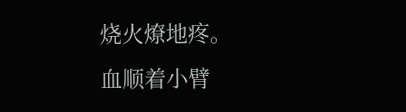烧火燎地疼。
血顺着小臂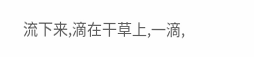流下来,滴在干草上,一滴,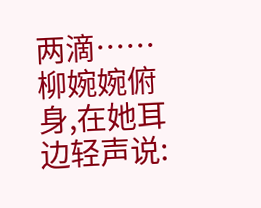两滴……
柳婉婉俯身,在她耳边轻声说: